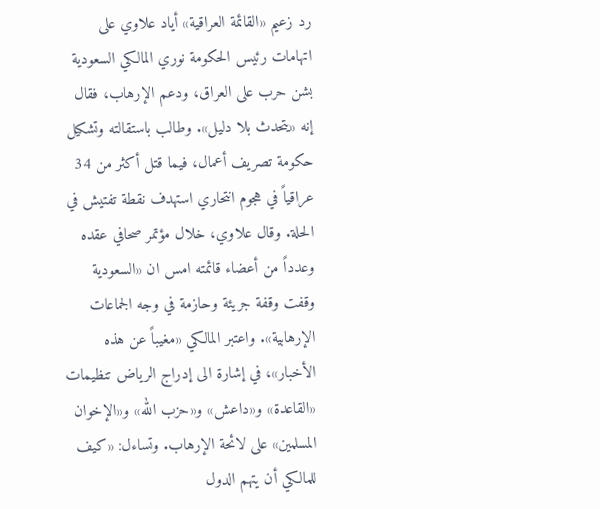رد زعيم «القائمة العراقية» أياد علاوي على اتهامات رئيس الحكومة نوري المالكي السعودية بشن حرب على العراق، ودعم الإرهاب، فقال إنه «يتحدث بلا دليل». وطالب باستقالته وتشكيل حكومة تصريف أعمال، فيما قتل أكثر من 34 عراقياً في هجوم انتحاري استهدف نقطة تفتيش في الحلة. وقال علاوي، خلال مؤتمر صحافي عقده وعدداً من أعضاء قائمته امس ان «السعودية وقفت وقفة جريئة وحازمة في وجه الجماعات الإرهابية». واعتبر المالكي «مغيباً عن هذه الأخبار»، في إشارة الى إدراج الرياض تنظيمات «القاعدة» و«داعش» و«حزب الله» و«الإخوان المسلمين» على لائحة الإرهاب. وتساءل: «كيف للمالكي أن يتهم الدول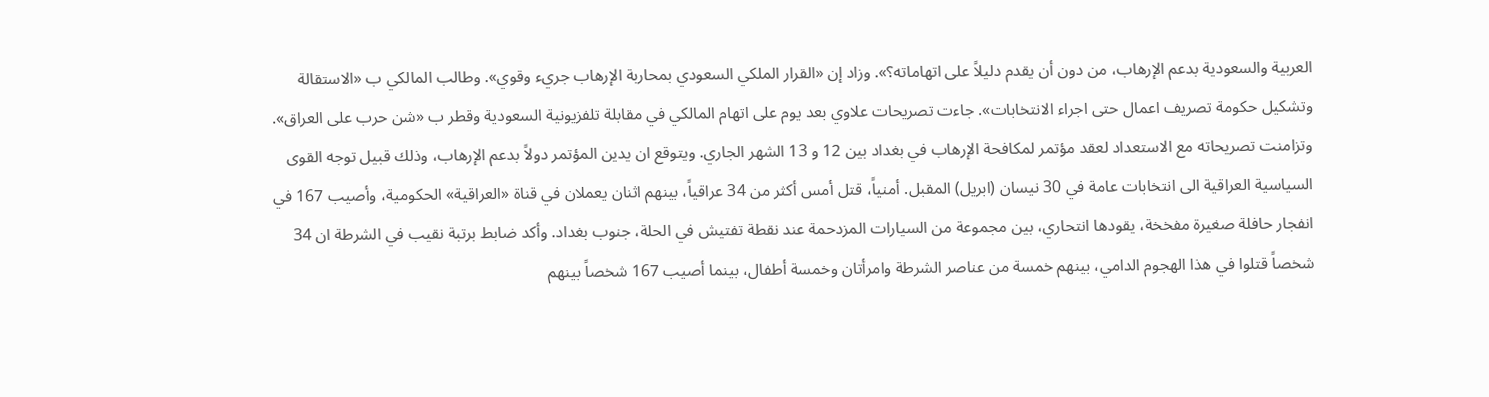العربية والسعودية بدعم الإرهاب، من دون أن يقدم دليلاً على اتهاماته؟». وزاد إن «القرار الملكي السعودي بمحاربة الإرهاب جريء وقوي». وطالب المالكي ب «الاستقالة وتشكيل حكومة تصريف اعمال حتى اجراء الانتخابات». جاءت تصريحات علاوي بعد يوم على اتهام المالكي في مقابلة تلفزيونية السعودية وقطر ب «شن حرب على العراق». وتزامنت تصريحاته مع الاستعداد لعقد مؤتمر لمكافحة الإرهاب في بغداد بين 12 و 13 الشهر الجاري. ويتوقع ان يدين المؤتمر دولاً بدعم الإرهاب، وذلك قبيل توجه القوى السياسية العراقية الى انتخابات عامة في 30 نيسان (ابريل) المقبل. أمنياً، قتل أمس أكثر من 34 عراقياً، بينهم اثنان يعملان في قناة «العراقية» الحكومية، وأصيب 167 في انفجار حافلة صغيرة مفخخة، يقودها انتحاري، بين مجموعة من السيارات المزدحمة عند نقطة تفتيش في الحلة، جنوب بغداد. وأكد ضابط برتبة نقيب في الشرطة ان 34 شخصاً قتلوا في هذا الهجوم الدامي، بينهم خمسة من عناصر الشرطة وامرأتان وخمسة أطفال، بينما أصيب 167 شخصاً بينهم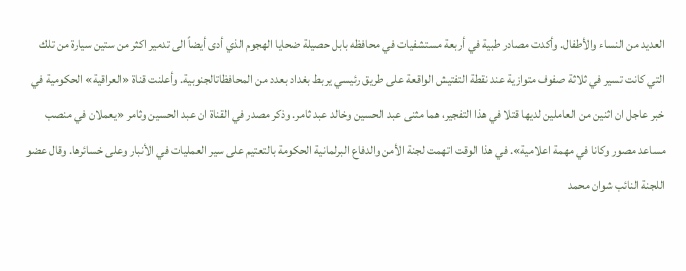العديد من النساء والأطفال. وأكدت مصادر طبية في أربعة مستشفيات في محافظه بابل حصيلة ضحايا الهجوم الذي أدى أيضاً الى تدمير اكثر من ستين سيارة من تلك التي كانت تسير في ثلاثة صفوف متوازية عند نقطة التفتيش الواقعة على طريق رئيسي يربط بغداد بعدد من المحافظاتالجنوبية. وأعلنت قناة «العراقية» الحكومية في خبر عاجل ان اثنين من العاملين لديها قتلا في هذا التفجير، هما مثنى عبد الحسين وخالد عبد ثامر. وذكر مصدر في القناة ان عبد الحسين وثامر «يعملان في منصب مساعد مصور وكانا في مهمة اعلامية». في هذا الوقت اتهمت لجنة الأمن والدفاع البرلمانية الحكومة بالتعتيم على سير العمليات في الأنبار وعلى خسائرها. وقال عضو اللجنة النائب شوان محمد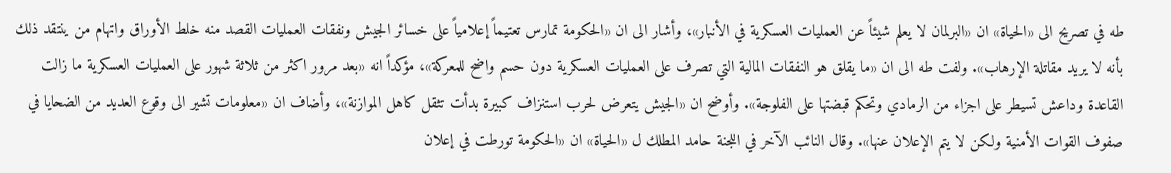طه في تصريح الى «الحياة» ان «البرلمان لا يعلم شيئاً عن العمليات العسكرية في الأنبار»، وأشار الى ان «الحكومة تمارس تعتيماً إعلامياً على خسائر الجيش ونفقات العمليات القصد منه خلط الأوراق واتهام من ينتقد ذلك بأنه لا يريد مقاتلة الإرهاب». ولفت طه الى ان «ما يقلق هو النفقات المالية التي تصرف على العمليات العسكرية دون حسم واضح للمعركة»، مؤكداً انه «بعد مرور اكثر من ثلاثة شهور على العمليات العسكرية ما زالت القاعدة وداعش تسيطر على اجزاء من الرمادي وتحكم قبضتها على الفلوجة». وأوضح ان «الجيش يتعرض لحرب استنزاف كبيرة بدأت تثقل كاهل الموازنة»، وأضاف ان «معلومات تشير الى وقوع العديد من الضحايا في صفوف القوات الأمنية ولكن لا يتم الإعلان عنها». وقال النائب الآخر في اللجنة حامد المطلك ل «الحياة» ان «الحكومة تورطت في إعلان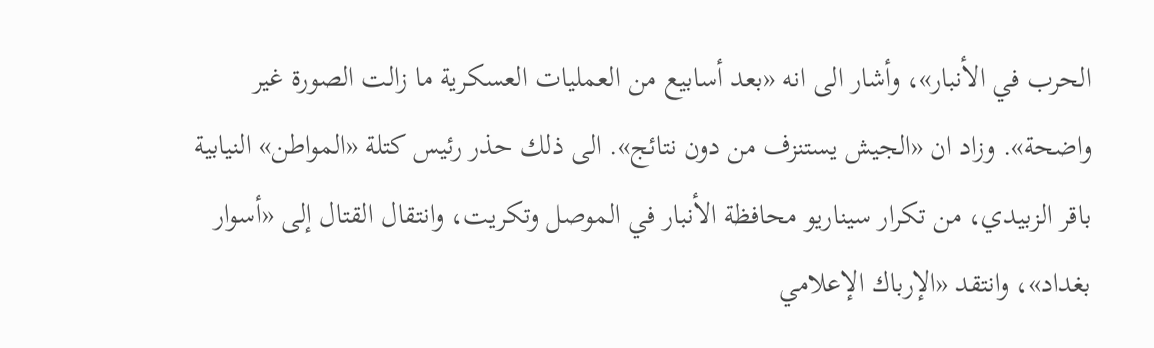الحرب في الأنبار»، وأشار الى انه «بعد أسابيع من العمليات العسكرية ما زالت الصورة غير واضحة». وزاد ان «الجيش يستنزف من دون نتائج». الى ذلك حذر رئيس كتلة «المواطن» النيابية باقر الزبيدي، من تكرار سيناريو محافظة الأنبار في الموصل وتكريت، وانتقال القتال إلى «أسوار بغداد»، وانتقد «الإرباك الإعلامي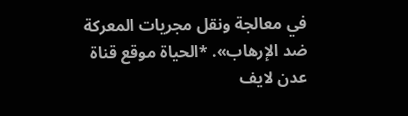في معالجة ونقل مجريات المعركة ضد الإرهاب». *الحياة موقع قناة عدن لايف